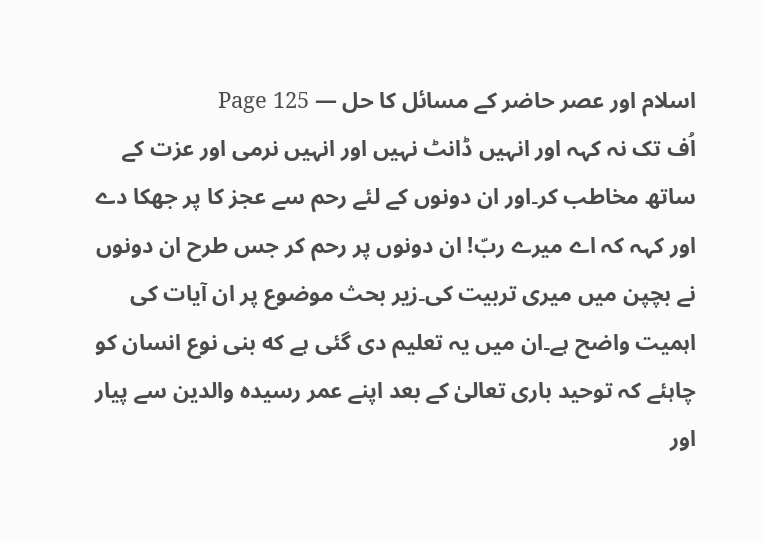اسلام اور عصر حاضر کے مسائل کا حل — Page 125
اُف تک نہ کہہ اور انہیں ڈانٹ نہیں اور انہیں نرمی اور عزت کے ساتھ مخاطب کر۔اور ان دونوں کے لئے رحم سے عجز کا پر جھکا دے اور کہہ کہ اے میرے ربّ! ان دونوں پر رحم کر جس طرح ان دونوں نے بچپن میں میری تربیت کی۔زیر بحث موضوع پر ان آیات کی اہمیت واضح ہے۔ان میں یہ تعلیم دی گئی ہے که بنی نوع انسان کو چاہئے کہ توحید باری تعالیٰ کے بعد اپنے عمر رسیدہ والدین سے پیار اور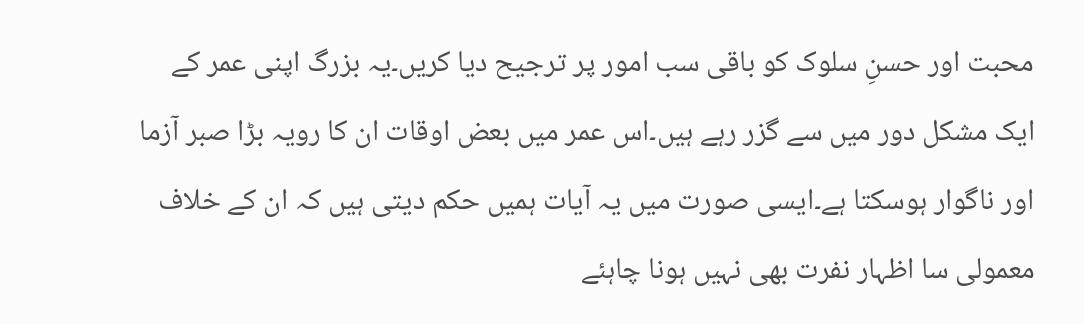محبت اور حسنِ سلوک کو باقی سب امور پر ترجیح دیا کریں۔یہ بزرگ اپنی عمر کے ایک مشکل دور میں سے گزر رہے ہیں۔اس عمر میں بعض اوقات ان کا رویہ بڑا صبر آزما اور ناگوار ہوسکتا ہے۔ایسی صورت میں یہ آیات ہمیں حکم دیتی ہیں کہ ان کے خلاف معمولی سا اظہار نفرت بھی نہیں ہونا چاہئے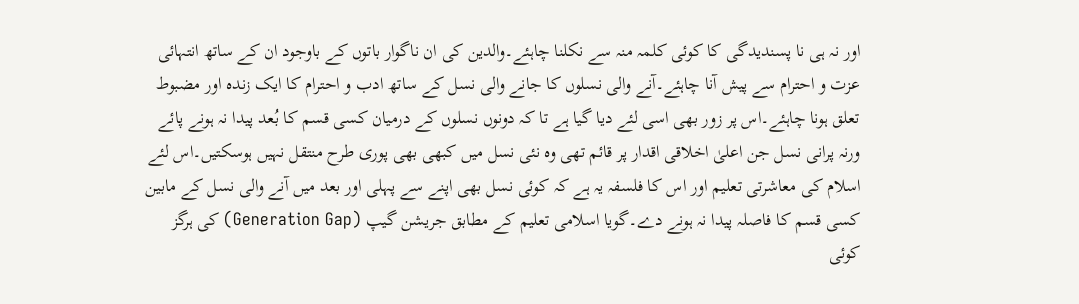اور نہ ہی نا پسندیدگی کا کوئی کلمہ منہ سے نکلنا چاہئے۔والدین کی ان ناگوار باتوں کے باوجود ان کے ساتھ انتہائی عزت و احترام سے پیش آنا چاہئے۔آنے والی نسلوں کا جانے والی نسل کے ساتھ ادب و احترام کا ایک زندہ اور مضبوط تعلق ہونا چاہئے۔اس پر زور بھی اسی لئے دیا گیا ہے تا کہ دونوں نسلوں کے درمیان کسی قسم کا بُعد پیدا نہ ہونے پائے ورنہ پرانی نسل جن اعلیٰ اخلاقی اقدار پر قائم تھی وہ نئی نسل میں کبھی بھی پوری طرح منتقل نہیں ہوسکتیں۔اس لئے اسلام کی معاشرتی تعلیم اور اس کا فلسفہ یہ ہے کہ کوئی نسل بھی اپنے سے پہلی اور بعد میں آنے والی نسل کے مابین کسی قسم کا فاصلہ پیدا نہ ہونے دے۔گویا اسلامی تعلیم کے مطابق جریشن گیپ (Generation Gap) کی ہرگز کوئی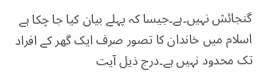گنجائش نہیں۔ہے۔جیسا کہ پہلے بیان کیا جا چکا ہے اسلام میں خاندان کا تصور صرف ایک گھر کے افراد تک محدود نہیں ہے۔درج ذیل آیت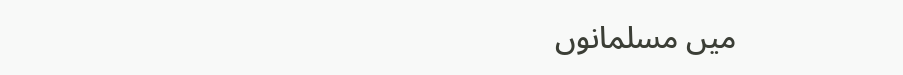میں مسلمانوں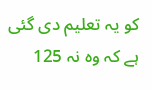کو یہ تعلیم دی گئی ہے کہ وہ نہ 125